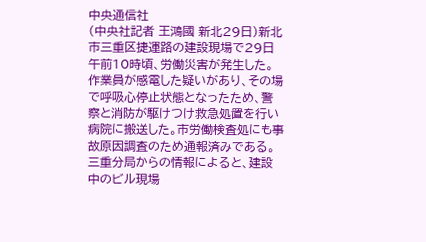中央通信社
(中央社記者 王鴻國 新北29日)新北市三重区捷運路の建設現場で29日午前10時頃、労働災害が発生した。作業員が感電した疑いがあり、その場で呼吸心停止状態となったため、警察と消防が駆けつけ救急処置を行い病院に搬送した。市労働検査処にも事故原因調査のため通報済みである。
三重分局からの情報によると、建設中のビル現場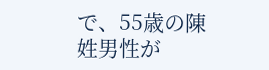で、55歳の陳姓男性が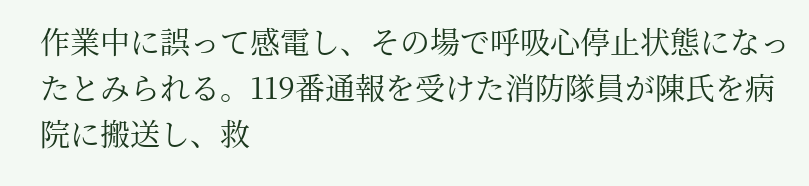作業中に誤って感電し、その場で呼吸心停止状態になったとみられる。119番通報を受けた消防隊員が陳氏を病院に搬送し、救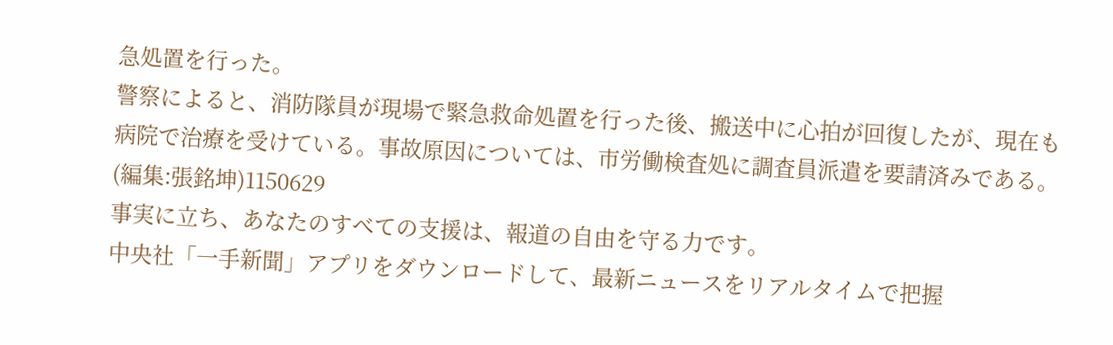急処置を行った。
警察によると、消防隊員が現場で緊急救命処置を行った後、搬送中に心拍が回復したが、現在も病院で治療を受けている。事故原因については、市労働検査処に調査員派遣を要請済みである。(編集:張銘坤)1150629
事実に立ち、あなたのすべての支援は、報道の自由を守る力です。
中央社「一手新聞」アプリをダウンロードして、最新ニュースをリアルタイムで把握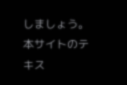しましょう。
本サイトのテキス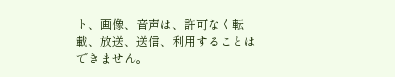ト、画像、音声は、許可なく転載、放送、送信、利用することはできません。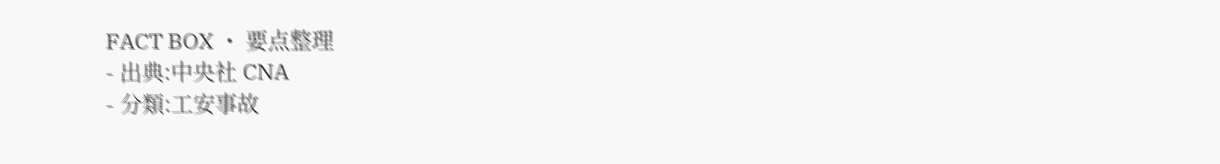FACT BOX ・ 要点整理
- 出典:中央社 CNA
- 分類:工安事故